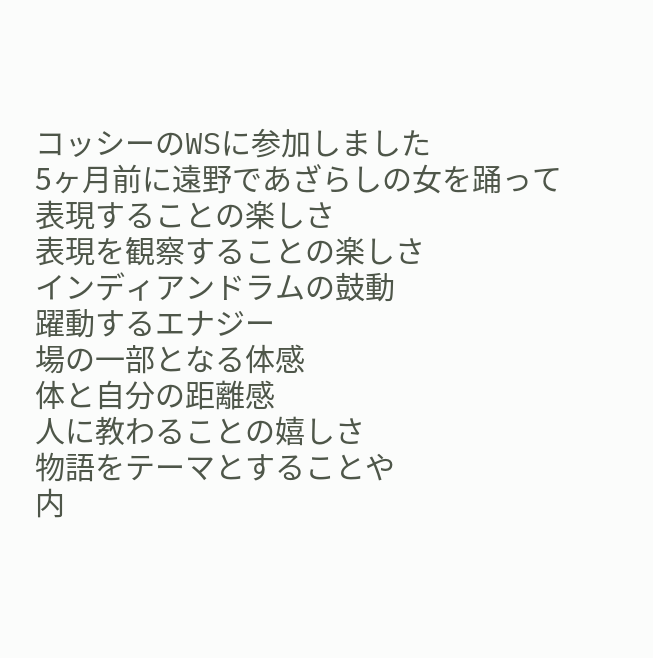コッシーのWSに参加しました
5ヶ月前に遠野であざらしの女を踊って
表現することの楽しさ
表現を観察することの楽しさ
インディアンドラムの鼓動
躍動するエナジー
場の一部となる体感
体と自分の距離感
人に教わることの嬉しさ
物語をテーマとすることや
内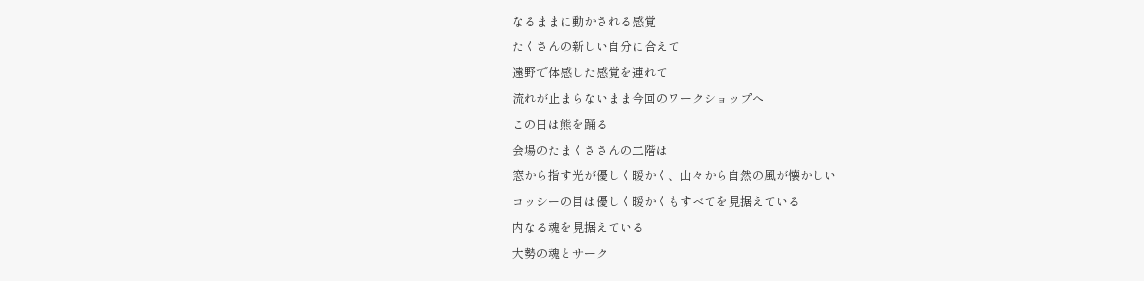なるままに動かされる感覚
たくさんの新しい自分に合えて
遠野で体感した感覚を連れて
流れが止まらないまま今回のワークショップへ
この日は熊を踊る
会場のたまくささんの二階は
窓から指す光が優しく暖かく、山々から自然の風が懐かしい
コッシーの目は優しく暖かくもすべてを見据えている
内なる魂を見据えている
大勢の魂とサーク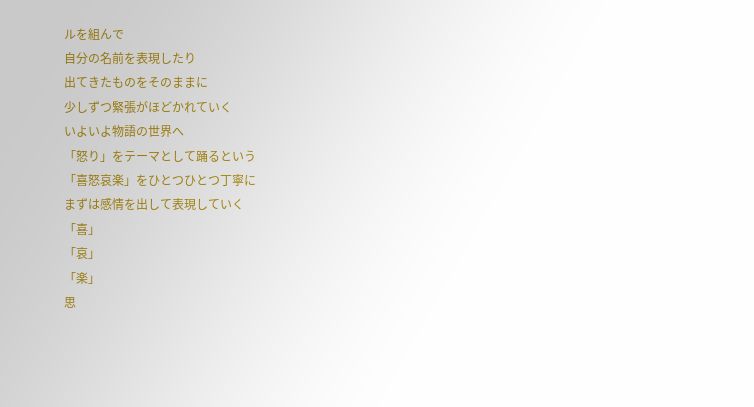ルを組んで
自分の名前を表現したり
出てきたものをそのままに
少しずつ緊張がほどかれていく
いよいよ物語の世界へ
「怒り」をテーマとして踊るという
「喜怒哀楽」をひとつひとつ丁寧に
まずは感情を出して表現していく
「喜」
「哀」
「楽」
思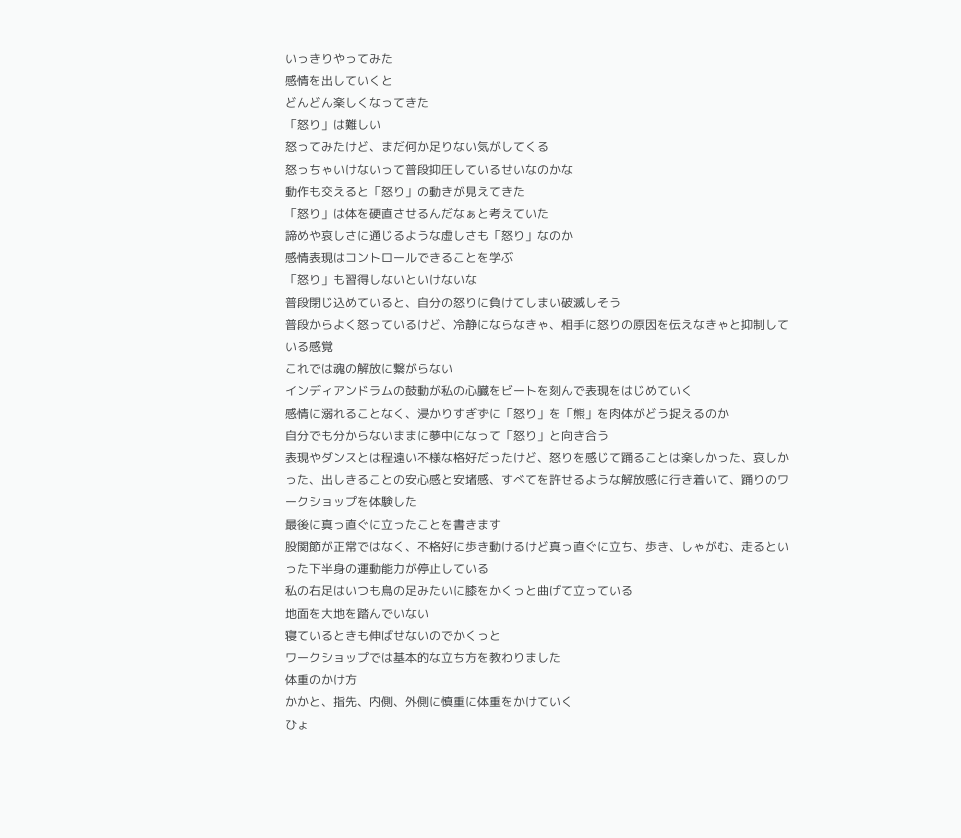いっきりやってみた
感情を出していくと
どんどん楽しくなってきた
「怒り」は難しい
怒ってみたけど、まだ何か足りない気がしてくる
怒っちゃいけないって普段抑圧しているせいなのかな
動作も交えると「怒り」の動きが見えてきた
「怒り」は体を硬直させるんだなぁと考えていた
諦めや哀しさに通じるような虚しさも「怒り」なのか
感情表現はコントロールできることを学ぶ
「怒り」も習得しないといけないな
普段閉じ込めていると、自分の怒りに負けてしまい破滅しそう
普段からよく怒っているけど、冷静にならなきゃ、相手に怒りの原因を伝えなきゃと抑制している感覚
これでは魂の解放に繋がらない
インディアンドラムの鼓動が私の心臓をビートを刻んで表現をはじめていく
感情に溺れることなく、浸かりすぎずに「怒り」を「熊」を肉体がどう捉えるのか
自分でも分からないままに夢中になって「怒り」と向き合う
表現やダンスとは程遠い不様な格好だったけど、怒りを感じて踊ることは楽しかった、哀しかった、出しきることの安心感と安堵感、すべてを許せるような解放感に行き着いて、踊りのワークショップを体験した
最後に真っ直ぐに立ったことを書きます
股関節が正常ではなく、不格好に歩き動けるけど真っ直ぐに立ち、歩き、しゃがむ、走るといった下半身の運動能力が停止している
私の右足はいつも鳥の足みたいに膝をかくっと曲げて立っている
地面を大地を踏んでいない
寝ているときも伸ばせないのでかくっと
ワークショップでは基本的な立ち方を教わりました
体重のかけ方
かかと、指先、内側、外側に慎重に体重をかけていく
ひょ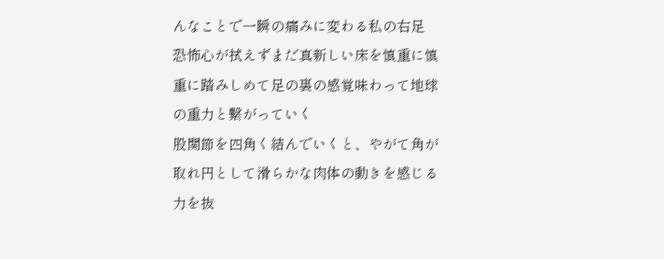んなことで一瞬の痛みに変わる私の右足
恐怖心が拭えずまだ真新しい床を慎重に慎重に踏みしめて足の裏の感覚味わって地球の重力と繋がっていく
股関節を四角く結んでいくと、やがて角が取れ円として滑らかな肉体の動きを感じる
力を抜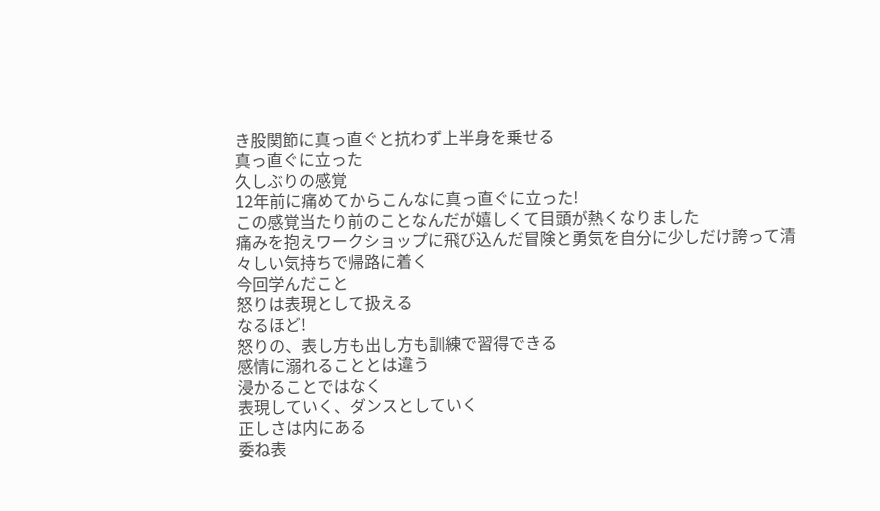き股関節に真っ直ぐと抗わず上半身を乗せる
真っ直ぐに立った
久しぶりの感覚
12年前に痛めてからこんなに真っ直ぐに立った!
この感覚当たり前のことなんだが嬉しくて目頭が熱くなりました
痛みを抱えワークショップに飛び込んだ冒険と勇気を自分に少しだけ誇って清々しい気持ちで帰路に着く
今回学んだこと
怒りは表現として扱える
なるほど!
怒りの、表し方も出し方も訓練で習得できる
感情に溺れることとは違う
浸かることではなく
表現していく、ダンスとしていく
正しさは内にある
委ね表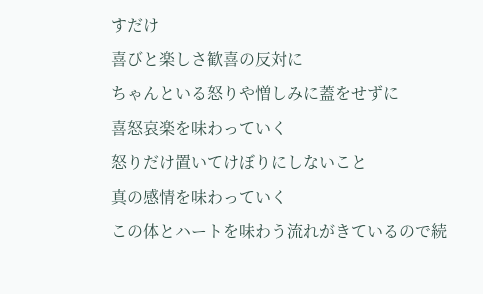すだけ
喜びと楽しさ歓喜の反対に
ちゃんといる怒りや憎しみに蓋をせずに
喜怒哀楽を味わっていく
怒りだけ置いてけぼりにしないこと
真の感情を味わっていく
この体とハートを味わう流れがきているので続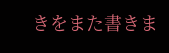きをまた書きま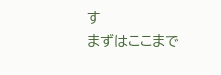す
まずはここまで